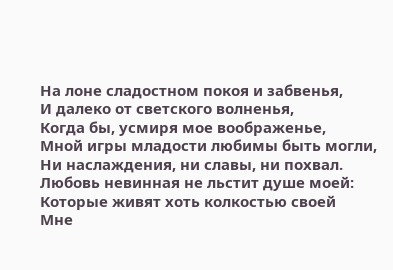На лоне сладостном покоя и забвенья,
И далеко от светского волненья,
Когда бы, усмиря мое воображенье,
Мной игры младости любимы быть могли,
Ни наслаждения, ни славы, ни похвал.
Любовь невинная не льстит душе моей:
Которые живят хоть колкостью своей
Мне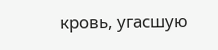кровь, угасшую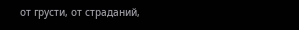от грусти, от страданий,